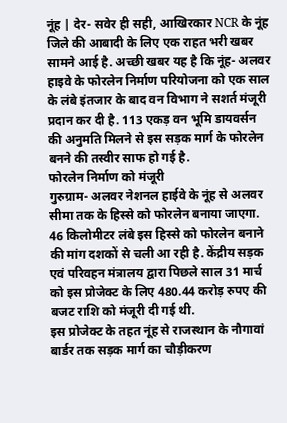नूंह | देर- सवेर ही सही, आखिरकार NCR के नूंह जिले की आबादी के लिए एक राहत भरी खबर सामने आई है. अच्छी खबर यह है कि नूंह- अलवर हाइवे के फोरलेन निर्माण परियोजना को एक साल के लंबे इंतजार के बाद वन विभाग ने सशर्त मंजूरी प्रदान कर दी है. 113 एकड़ वन भूमि डायवर्सन की अनुमति मिलने से इस सड़क मार्ग के फोरलेन बनने की तस्वीर साफ हो गई है.
फोरलेन निर्माण को मंजूरी
गुरुग्राम- अलवर नेशनल हाईवे के नूंह से अलवर सीमा तक के हिस्से को फोरलेन बनाया जाएगा. 46 किलोमीटर लंबे इस हिस्से को फोरलेन बनाने की मांग दशकों से चली आ रही है. केंद्रीय सड़क एवं परिवहन मंत्रालय द्वारा पिछले साल 31 मार्च को इस प्रोजेक्ट के लिए 480.44 करोड़ रुपए की बजट राशि को मंजूरी दी गई थी.
इस प्रोजेक्ट के तहत नूंह से राजस्थान के नौगावां बार्डर तक सड़क मार्ग का चौड़ीकरण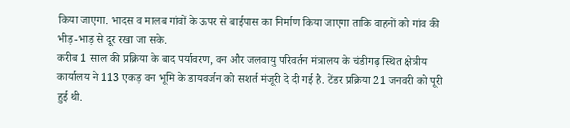किया जाएगा. भादस व मालब गांवों के ऊपर से बाईपास का निर्माण किया जाएगा ताकि वाहनों को गांव की भीड़-भाड़ से दूर रखा जा सके.
करीब 1 साल की प्रक्रिया के बाद पर्यावरण, वन और जलवायु परिवर्तन मंत्रालय के चंडीगढ़ स्थित क्षेत्रीय कार्यालय ने 113 एकड़ वन भूमि के डायवर्जन को सशर्त मंजूरी दे दी गई है. टेंडर प्रक्रिया 21 जनवरी को पूरी हुई थी.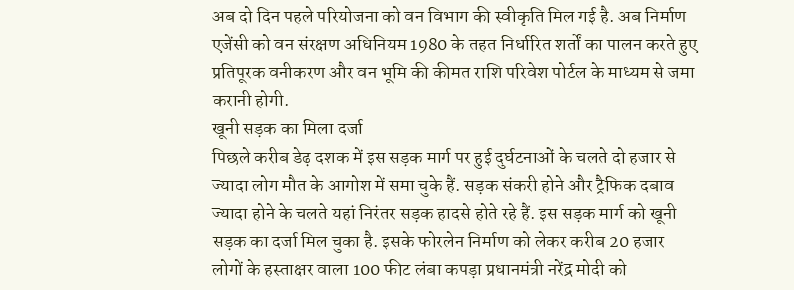अब दो दिन पहले परियोजना को वन विभाग की स्वीकृति मिल गई है. अब निर्माण एजेंसी को वन संरक्षण अधिनियम 1980 के तहत निर्धारित शर्तों का पालन करते हुए प्रतिपूरक वनीकरण और वन भूमि की कीमत राशि परिवेश पोर्टल के माध्यम से जमा करानी होगी.
खूनी सड़क का मिला दर्जा
पिछले करीब डेढ़ दशक में इस सड़क मार्ग पर हुई दुर्घटनाओं के चलते दो हजार से ज्यादा लोग मौत के आगोश में समा चुके हैं. सड़क संकरी होने और ट्रैफिक दबाव ज्यादा होने के चलते यहां निरंतर सड़क हादसे होते रहे हैं. इस सड़क मार्ग को खूनी सड़क का दर्जा मिल चुका है. इसके फोरलेन निर्माण को लेकर करीब 20 हजार लोगों के हस्ताक्षर वाला 100 फीट लंबा कपड़ा प्रधानमंत्री नरेंद्र मोदी को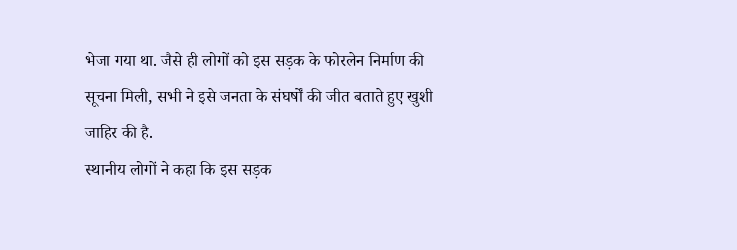भेजा गया था. जैसे ही लोगों को इस सड़क के फोरलेन निर्माण की सूचना मिली, सभी ने इसे जनता के संघर्षों की जीत बताते हुए खुशी जाहिर की है.
स्थानीय लोगों ने कहा कि इस सड़क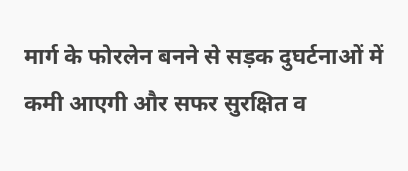मार्ग के फोरलेन बनने से सड़क दुघर्टनाओं में कमी आएगी और सफर सुरक्षित व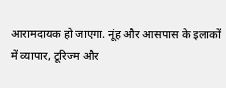आरामदायक हो जाएगा. नूंह और आसपास के इलाकों में व्यापार, टूरिज्म और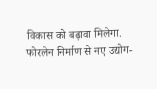विकास को बढ़ावा मिलेगा. फोरलेन निर्माण से नए उद्योग-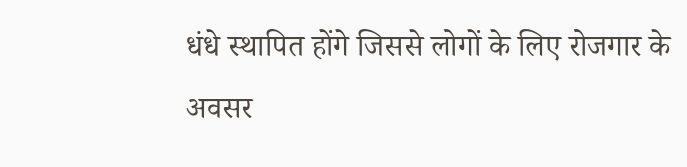धंधे स्थापित होंगे जिससे लोगों के लिए रोजगार के अवसर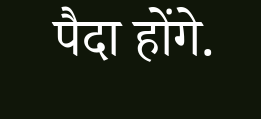पैदा होंगे.